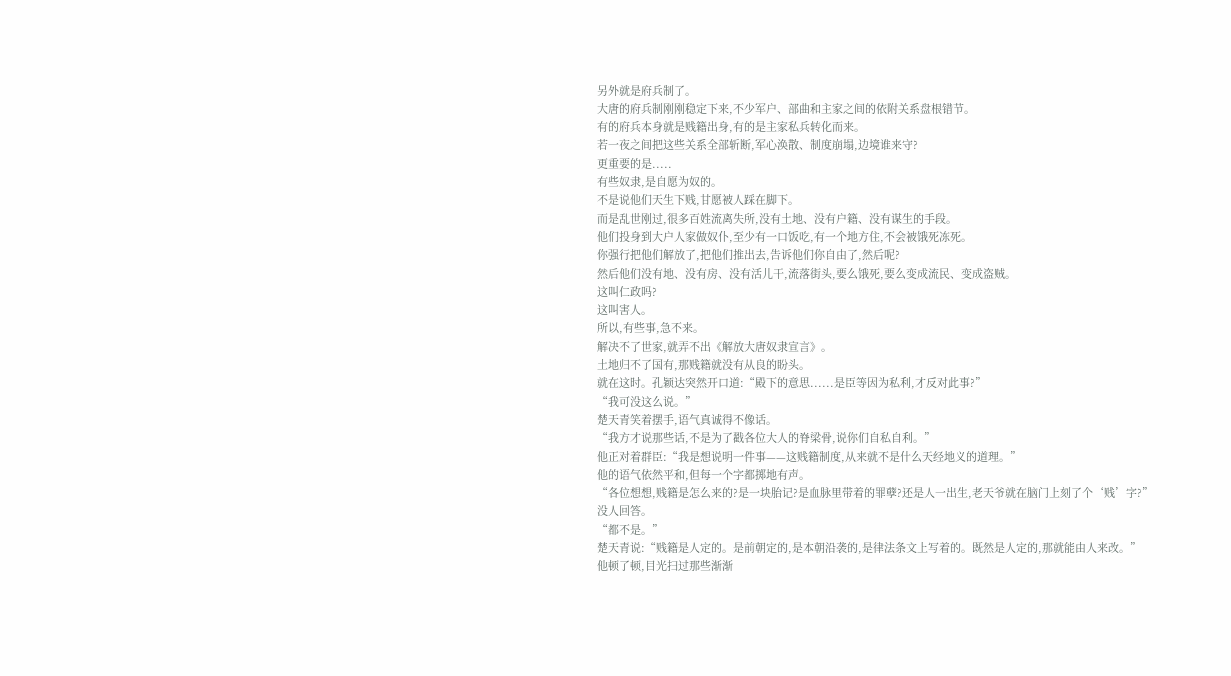另外就是府兵制了。
大唐的府兵制刚刚稳定下来,不少军户、部曲和主家之间的依附关系盘根错节。
有的府兵本身就是贱籍出身,有的是主家私兵转化而来。
若一夜之间把这些关系全部斩断,军心涣散、制度崩塌,边境谁来守?
更重要的是.....
有些奴隶,是自愿为奴的。
不是说他们天生下贱,甘愿被人踩在脚下。
而是乱世刚过,很多百姓流离失所,没有土地、没有户籍、没有谋生的手段。
他们投身到大户人家做奴仆,至少有一口饭吃,有一个地方住,不会被饿死冻死。
你强行把他们解放了,把他们推出去,告诉他们你自由了,然后呢?
然后他们没有地、没有房、没有活儿干,流落街头,要么饿死,要么变成流民、变成盗贼。
这叫仁政吗?
这叫害人。
所以,有些事,急不来。
解决不了世家,就弄不出《解放大唐奴隶宣言》。
土地归不了国有,那贱籍就没有从良的盼头。
就在这时。孔颖达突然开口道:“殿下的意思......是臣等因为私利,才反对此事?”
“我可没这么说。”
楚天青笑着摆手,语气真诚得不像话。
“我方才说那些话,不是为了戳各位大人的脊梁骨,说你们自私自利。”
他正对着群臣:“我是想说明一件事——这贱籍制度,从来就不是什么天经地义的道理。”
他的语气依然平和,但每一个字都掷地有声。
“各位想想,贱籍是怎么来的?是一块胎记?是血脉里带着的罪孽?还是人一出生,老天爷就在脑门上刻了个‘贱’字?”
没人回答。
“都不是。”
楚天青说:“贱籍是人定的。是前朝定的,是本朝沿袭的,是律法条文上写着的。既然是人定的,那就能由人来改。”
他顿了顿,目光扫过那些渐渐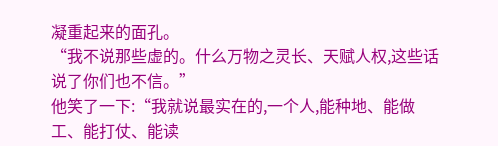凝重起来的面孔。
“我不说那些虚的。什么万物之灵长、天赋人权,这些话说了你们也不信。”
他笑了一下:“我就说最实在的,一个人,能种地、能做工、能打仗、能读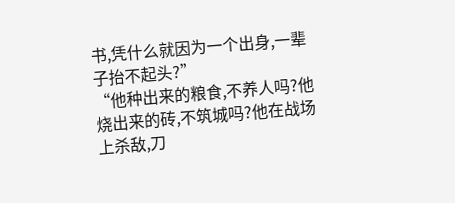书,凭什么就因为一个出身,一辈子抬不起头?”
“他种出来的粮食,不养人吗?他烧出来的砖,不筑城吗?他在战场上杀敌,刀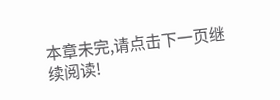本章未完,请点击下一页继续阅读!